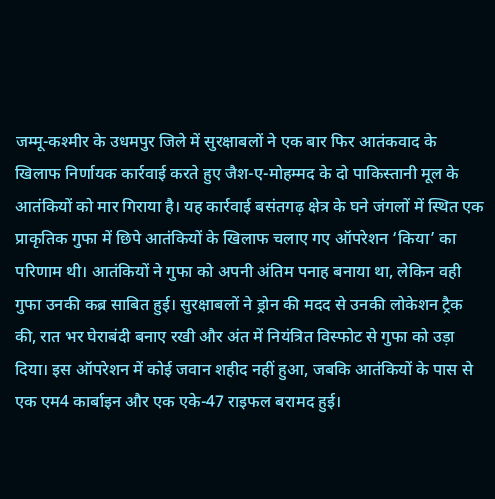जम्मू-कश्मीर के उधमपुर जिले में सुरक्षाबलों ने एक बार फिर आतंकवाद के खिलाफ निर्णायक कार्रवाई करते हुए जैश-ए-मोहम्मद के दो पाकिस्तानी मूल के आतंकियों को मार गिराया है। यह कार्रवाई बसंतगढ़ क्षेत्र के घने जंगलों में स्थित एक प्राकृतिक गुफा में छिपे आतंकियों के खिलाफ चलाए गए ऑपरेशन ‘किया’ का परिणाम थी। आतंकियों ने गुफा को अपनी अंतिम पनाह बनाया था, लेकिन वही गुफा उनकी कब्र साबित हुई। सुरक्षाबलों ने ड्रोन की मदद से उनकी लोकेशन ट्रैक की, रात भर घेराबंदी बनाए रखी और अंत में नियंत्रित विस्फोट से गुफा को उड़ा दिया। इस ऑपरेशन में कोई जवान शहीद नहीं हुआ, जबकि आतंकियों के पास से एक एम4 कार्बाइन और एक एके-47 राइफल बरामद हुई।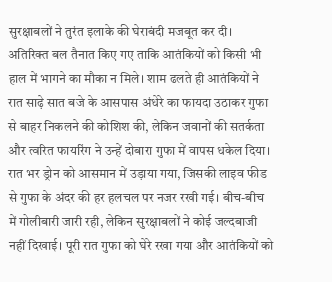सुरक्षाबलों ने तुरंत इलाके की घेराबंदी मजबूत कर दी। अतिरिक्त बल तैनात किए गए ताकि आतंकियों को किसी भी हाल में भागने का मौका न मिले। शाम ढलते ही आतंकियों ने रात साढ़े सात बजे के आसपास अंधेरे का फायदा उठाकर गुफा से बाहर निकलने की कोशिश की, लेकिन जवानों की सतर्कता और त्वरित फायरिंग ने उन्हें दोबारा गुफा में वापस धकेल दिया। रात भर ड्रोन को आसमान में उड़ाया गया, जिसकी लाइव फीड से गुफा के अंदर की हर हलचल पर नजर रखी गई। बीच-बीच में गोलीबारी जारी रही, लेकिन सुरक्षाबलों ने कोई जल्दबाजी नहीं दिखाई। पूरी रात गुफा को घेरे रखा गया और आतंकियों को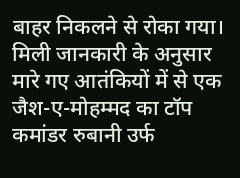बाहर निकलने से रोका गया।
मिली जानकारी के अनुसार मारे गए आतंकियों में से एक जैश-ए-मोहम्मद का टॉप कमांडर रुबानी उर्फ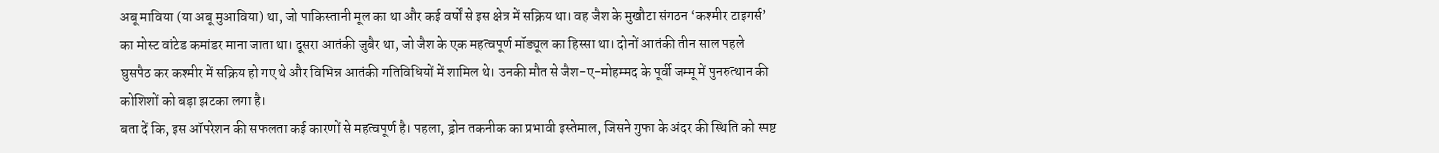अबू माविया (या अबू मुआविया) था, जो पाकिस्तानी मूल का था और कई वर्षों से इस क्षेत्र में सक्रिय था। वह जैश के मुखौटा संगठन ‘कश्मीर टाइगर्स’ का मोस्ट वांटेड कमांडर माना जाता था। दूसरा आतंकी जुबैर था, जो जैश के एक महत्वपूर्ण मॉड्यूल का हिस्सा था। दोनों आतंकी तीन साल पहले घुसपैठ कर कश्मीर में सक्रिय हो गए थे और विभिन्न आतंकी गतिविधियों में शामिल थे। उनकी मौत से जैश-ए-मोहम्मद के पूर्वी जम्मू में पुनरुत्थान की कोशिशों को बड़ा झटका लगा है।
बता दें कि, इस ऑपरेशन की सफलता कई कारणों से महत्वपूर्ण है। पहला, ड्रोन तकनीक का प्रभावी इस्तेमाल, जिसने गुफा के अंदर की स्थिति को स्पष्ट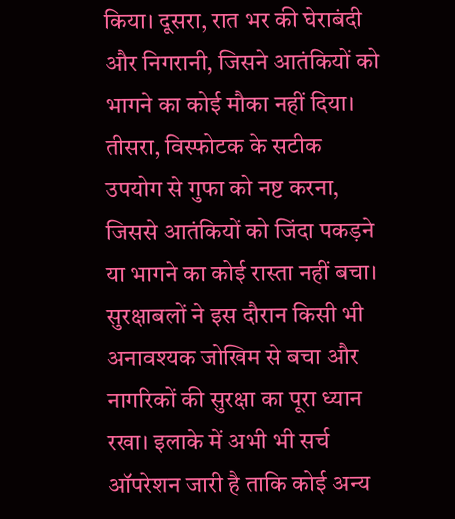किया। दूसरा, रात भर की घेराबंदी और निगरानी, जिसने आतंकियों को भागने का कोई मौका नहीं दिया। तीसरा, विस्फोटक के सटीक उपयोग से गुफा को नष्ट करना, जिससे आतंकियों को जिंदा पकड़ने या भागने का कोई रास्ता नहीं बचा। सुरक्षाबलों ने इस दौरान किसी भी अनावश्यक जोखिम से बचा और नागरिकों की सुरक्षा का पूरा ध्यान रखा। इलाके में अभी भी सर्च ऑपरेशन जारी है ताकि कोई अन्य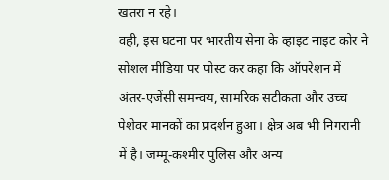खतरा न रहे।
वही, इस घटना पर भारतीय सेना के व्हाइट नाइट कोर ने सोशल मीडिया पर पोस्ट कर कहा कि ऑपरेशन में अंतर-एजेंसी समन्वय, सामरिक सटीकता और उच्च पेशेवर मानकों का प्रदर्शन हुआ। क्षेत्र अब भी निगरानी में है। जम्मू-कश्मीर पुलिस और अन्य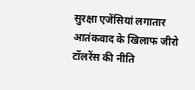सुरक्षा एजेंसियां लगातार आतंकवाद के खिलाफ जीरो टॉलरेंस की नीति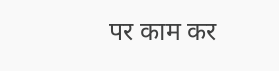पर काम कर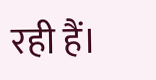रही हैं।